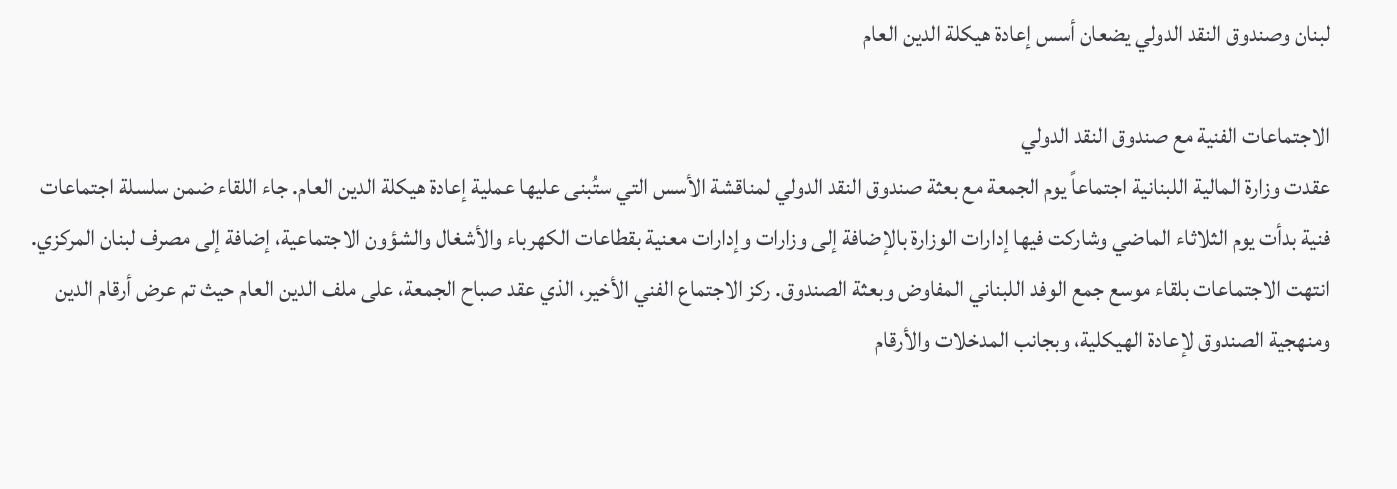لبنان وصندوق النقد الدولي يضعان أسس إعادة هيكلة الدين العام

الاجتماعات الفنية مع صندوق النقد الدولي
عقدت وزارة المالية اللبنانية اجتماعاً يوم الجمعة مع بعثة صندوق النقد الدولي لمناقشة الأسس التي ستُبنى عليها عملية إعادة هيكلة الدين العام. جاء اللقاء ضمن سلسلة اجتماعات فنية بدأت يوم الثلاثاء الماضي وشاركت فيها إدارات الوزارة بالإضافة إلى وزارات وإدارات معنية بقطاعات الكهرباء والأشغال والشؤون الاجتماعية، إضافة إلى مصرف لبنان المركزي. انتهت الاجتماعات بلقاء موسع جمع الوفد اللبناني المفاوض وبعثة الصندوق. ركز الاجتماع الفني الأخير، الذي عقد صباح الجمعة، على ملف الدين العام حيث تم عرض أرقام الدين ومنهجية الصندوق لإعادة الهيكلية، وبجانب المدخلات والأرقام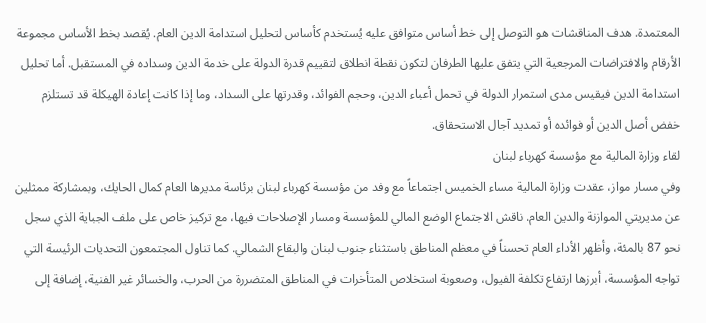المعتمدة. هدف المناقشات هو التوصل إلى خط أساس متوافق عليه يُستخدم كأساس لتحليل استدامة الدين العام. يُقصد بخط الأساس مجموعة الأرقام والافتراضات المرجعية التي يتفق عليها الطرفان لتكون نقطة انطلاق لتقييم قدرة الدولة على خدمة الدين وسداده في المستقبل. أما تحليل استدامة الدين فيقيس مدى استمرار الدولة في تحمل أعباء الدين، وحجم الفوائد، وقدرتها على السداد، وما إذا كانت إعادة الهيكلة قد تستلزم خفض أصل الدين أو فوائده أو تمديد آجال الاستحقاق.
لقاء وزارة المالية مع مؤسسة كهرباء لبنان
وفي مسار مواز، عقدت وزارة المالية مساء الخميس اجتماعاً مع وفد من مؤسسة كهرباء لبنان برئاسة مديرها العام كمال الحايك، وبمشاركة ممثلين عن مديريتي الموازنة والدين العام. ناقش الاجتماع الوضع المالي للمؤسسة ومسار الإصلاحات فيها، مع تركيز خاص على ملف الجباية الذي سجل نحو 87 بالمئة، وأظهر الأداء العام تحسناً في معظم المناطق باستثناء جنوب لبنان والبقاع الشمالي. كما تناول المجتمعون التحديات الرئيسة التي تواجه المؤسسة، أبرزها ارتفاع تكلفة الفيول، وصعوبة استخلاص المتأخرات في المناطق المتضررة من الحرب، والخسائر غير الفنية، إضافة إلى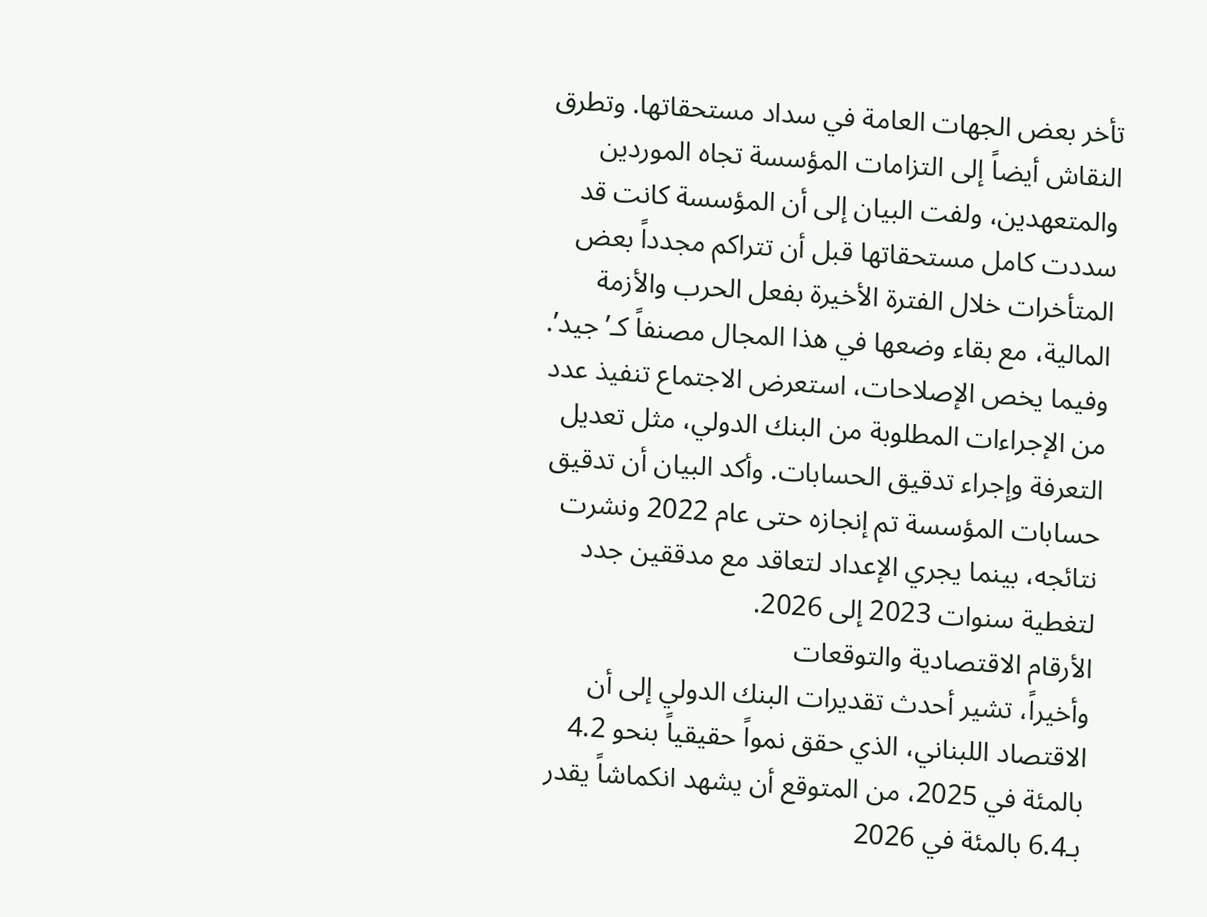تأخر بعض الجهات العامة في سداد مستحقاتها. وتطرق النقاش أيضاً إلى التزامات المؤسسة تجاه الموردين والمتعهدين، ولفت البيان إلى أن المؤسسة كانت قد سددت كامل مستحقاتها قبل أن تتراكم مجدداً بعض المتأخرات خلال الفترة الأخيرة بفعل الحرب والأزمة المالية، مع بقاء وضعها في هذا المجال مصنفاً كـ’جيد’. وفيما يخص الإصلاحات، استعرض الاجتماع تنفيذ عدد من الإجراءات المطلوبة من البنك الدولي، مثل تعديل التعرفة وإجراء تدقيق الحسابات. وأكد البيان أن تدقيق حسابات المؤسسة تم إنجازه حتى عام 2022 ونشرت نتائجه، بينما يجري الإعداد لتعاقد مع مدققين جدد لتغطية سنوات 2023 إلى 2026.
الأرقام الاقتصادية والتوقعات
وأخيراً، تشير أحدث تقديرات البنك الدولي إلى أن الاقتصاد اللبناني، الذي حقق نمواً حقيقياً بنحو 4.2 بالمئة في 2025، من المتوقع أن يشهد انكماشاً يقدر بـ6.4 بالمئة في 2026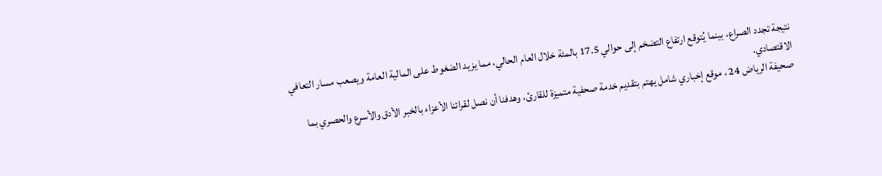نتيجة تجدد الصراع، بينما يُتوقع ارتفاع التضخم إلى حوالي 17.5 بالمئة خلال العام الحالي، مما يزيد الضغوط على المالية العامة ويصعب مسار التعافي الاقتصادي.
صحيفة الرياض 24 ، موقع إخباري شامل يهتم بتقديم خدمة صحفية متميزة للقارئ، وهدفنا أن نصل لقرائنا الأعزاء بالخبر الأدق والأسرع والحصري بما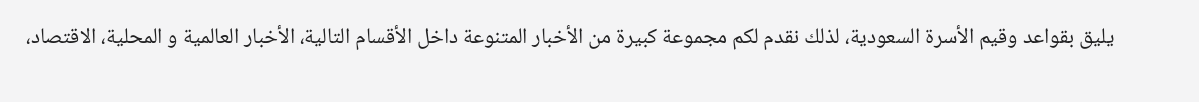يليق بقواعد وقيم الأسرة السعودية، لذلك نقدم لكم مجموعة كبيرة من الأخبار المتنوعة داخل الأقسام التالية، الأخبار العالمية و المحلية، الاقتصاد،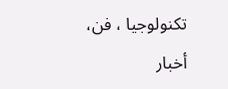تكنولوجيا ، فن، أخبار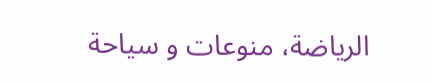الرياضة، منوعات و سياحة